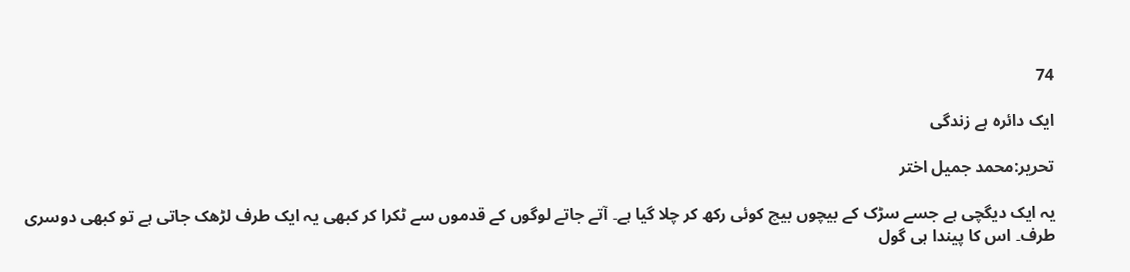74

ایک دائرہ ہے زندگی

تحریر:محمد جمیل اختر

یہ ایک دیگچی ہے جسے سڑک کے بیچوں بیچ کوئی رکھ کر چلا گیا ہے۔ آتے جاتے لوگوں کے قدموں سے ٹکرا کر کبھی یہ ایک طرف لڑھک جاتی ہے تو کبھی دوسری طرف۔ اس کا پیندا ہی گول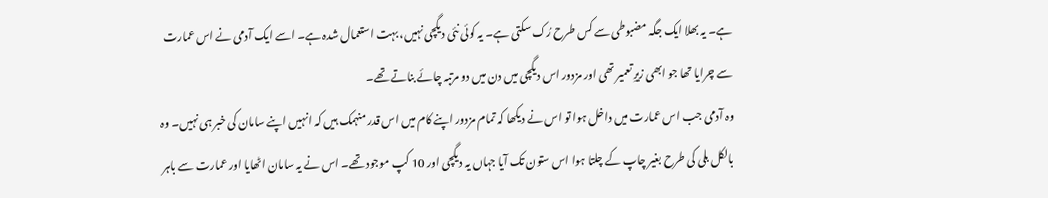ہے۔ یہ بھلا ایک جگہ مضبوطی سے کس طرح رُک سکتی ہے۔ یہ کوئی نئی دیگچی نہیں، بہت استعمال شدہ ہے۔ اسے ایک آدمی نے اس عمارت سے چرایا تھا جو ابھی زیرِ تعمیر تھی اور مزدور اس دیگچی میں دن میں دو مرتبہ چائے بناتے تھے۔
وہ آدمی جب اس عمارت میں داخل ہوا تو اس نے دیکھا کہ تمام مزدور اپنے کام میں اس قدر منہمک ہیں کہ انہیں اپنے سامان کی خبر ہی نہیں۔ وہ بالکل بلی کی طرح بغیر چاپ کے چلتا ہوا اس ستون تک آیا جہاں یہ دیگچی اور 10 کپ موجود تھے۔ اس نے یہ سامان اٹھایا اور عمارت سے باہر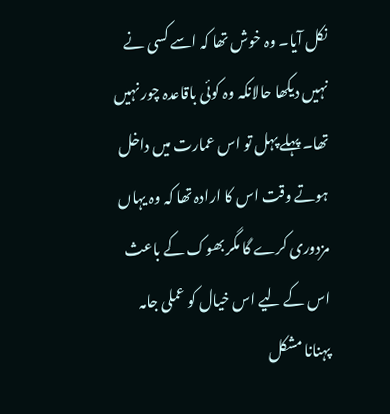نکل آیا۔ وہ خوش تھا کہ اسے کسی نے نہیں دیکھا حالانکہ وہ کوئی باقاعدہ چور نہیں تھا۔ پہلے پہل تو اس عمارت میں داخل ہوتے وقت اس کا ارادہ تھا کہ وہ یہاں مزدوری کرے گا مگر بھوک کے باعث اس کے لیے اس خیال کو عملی جامہ پہنانا مشکل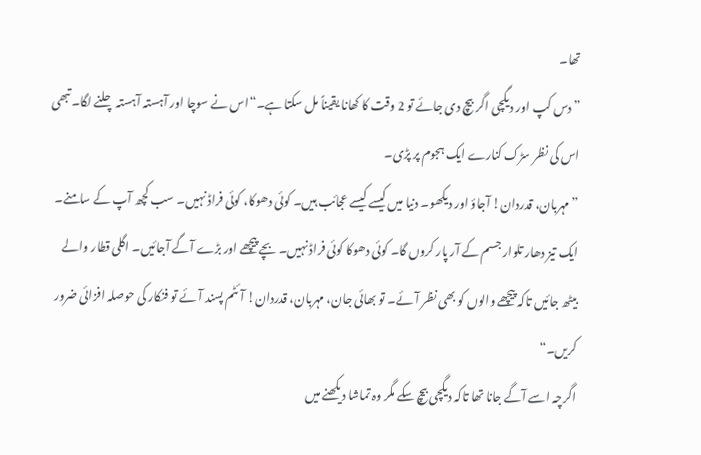تھا۔
”دس کپ اور دیگچی اگر بیچ دی جائے تو 2 وقت کا کھانا یقیناً مل سکتا ہے۔“اس نے سوچا اور آہستہ آہستہ چلنے لگا۔ تبھی اس کی نظر سڑک کنارے ایک ہجوم پر پڑی۔
”مہربان، قدردان! آجاؤ اور دیکھو۔ دنیا میں کیسے کیسے عجائب ہیں۔ کوئی دھوکا، کوئی فراڈ نہیں۔ سب کچھ آپ کے سامنے۔ ایک تیز دھار تلوار جسم کے آر پار کروں گا۔ کوئی دھوکا کوئی فراڈ نہیں۔ بچے پیچھے اور بڑے آگے آجائیں۔ اگلی قطار والے بیٹھ جائیں تاکہ پیچھے والوں کو بھی نظر آئے۔ تو بھائی جان، مہربان، قدردان! آئٹم پسند آئے تو فنکار کی حوصلہ افزائی ضرور کریں۔“
اگرچہ اسے آگے جانا تھا تاکہ دیگچی بیچ سکے مگر وہ تماشا دیکھنے میں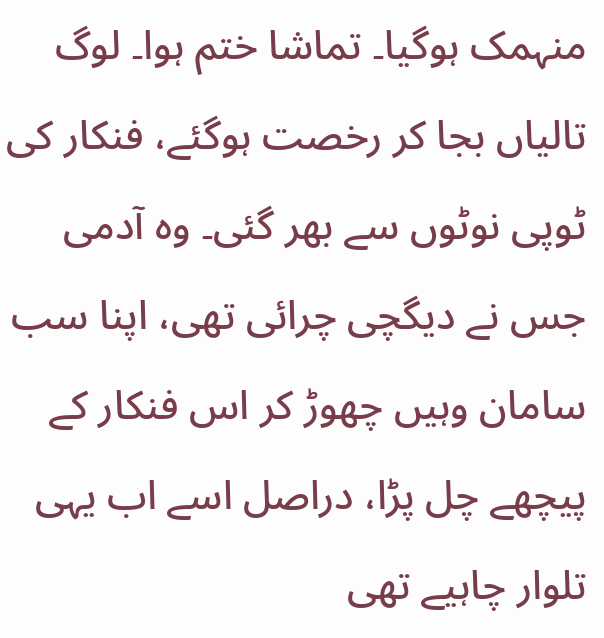منہمک ہوگیا۔ تماشا ختم ہوا۔ لوگ تالیاں بجا کر رخصت ہوگئے، فنکار کی ٹوپی نوٹوں سے بھر گئی۔ وہ آدمی جس نے دیگچی چرائی تھی، اپنا سب سامان وہیں چھوڑ کر اس فنکار کے پیچھے چل پڑا، دراصل اسے اب یہی تلوار چاہیے تھی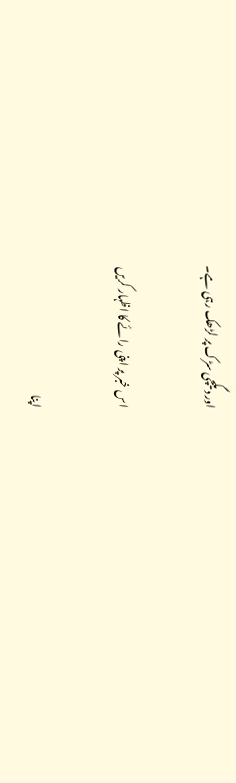اور دیگچی سڑک پر لڑھک رہی ہے۔

اس خبر پر اپنی رائے کا اظہار کریں

اپنا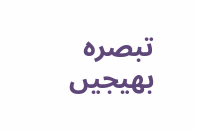تبصرہ بھیجیں